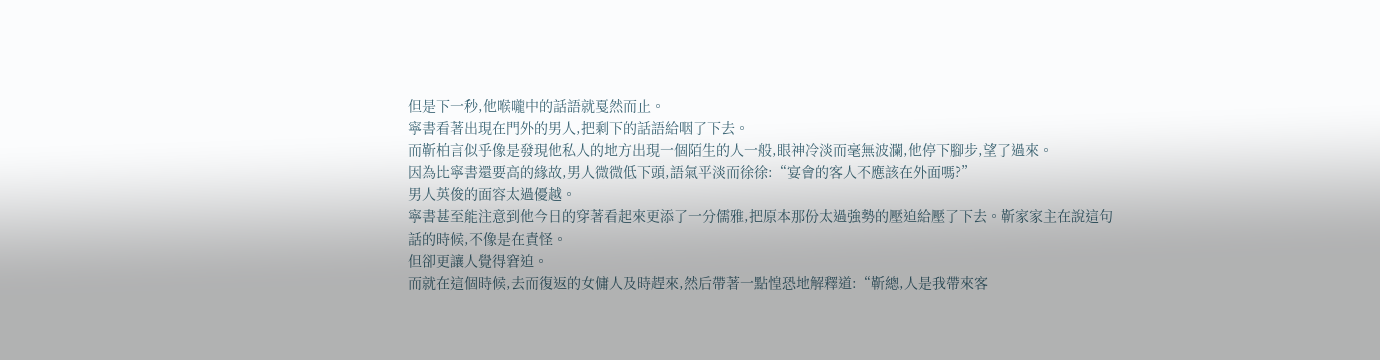但是下一秒,他喉嚨中的話語就戛然而止。
寧書看著出現在門外的男人,把剩下的話語給咽了下去。
而靳柏言似乎像是發現他私人的地方出現一個陌生的人一般,眼神冷淡而毫無波瀾,他停下腳步,望了過來。
因為比寧書還要高的緣故,男人微微低下頭,語氣平淡而徐徐:“宴會的客人不應該在外面嗎?”
男人英俊的面容太過優越。
寧書甚至能注意到他今日的穿著看起來更添了一分儒雅,把原本那份太過強勢的壓迫給壓了下去。靳家家主在說這句話的時候,不像是在責怪。
但卻更讓人覺得窘迫。
而就在這個時候,去而復返的女傭人及時趕來,然后帶著一點惶恐地解釋道:“靳總,人是我帶來客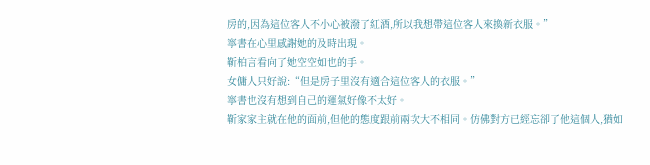房的,因為這位客人不小心被潑了紅酒,所以我想帶這位客人來換新衣服。”
寧書在心里感謝她的及時出現。
靳柏言看向了她空空如也的手。
女傭人只好說:“但是房子里沒有適合這位客人的衣服。”
寧書也沒有想到自己的運氣好像不太好。
靳家家主就在他的面前,但他的態度跟前兩次大不相同。仿佛對方已經忘卻了他這個人,猶如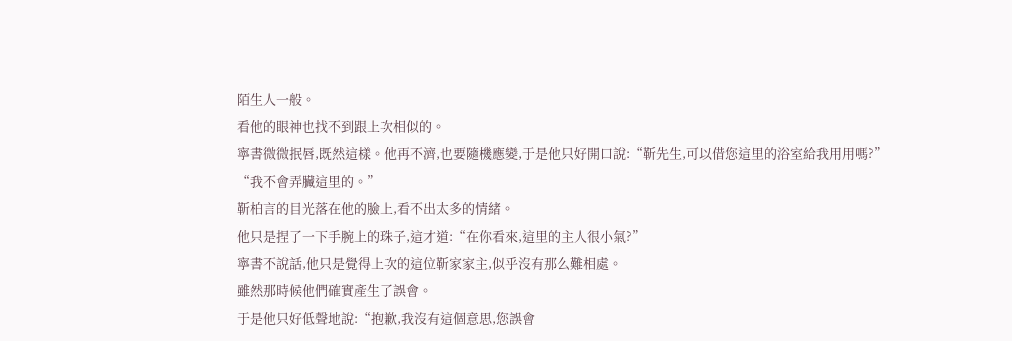陌生人一般。
看他的眼神也找不到跟上次相似的。
寧書微微抿唇,既然這樣。他再不濟,也要隨機應變,于是他只好開口說:“靳先生,可以借您這里的浴室給我用用嗎?”
“我不會弄臟這里的。”
靳柏言的目光落在他的臉上,看不出太多的情緒。
他只是捏了一下手腕上的珠子,這才道:“在你看來,這里的主人很小氣?”
寧書不說話,他只是覺得上次的這位靳家家主,似乎沒有那么難相處。
雖然那時候他們確實產生了誤會。
于是他只好低聲地說:“抱歉,我沒有這個意思,您誤會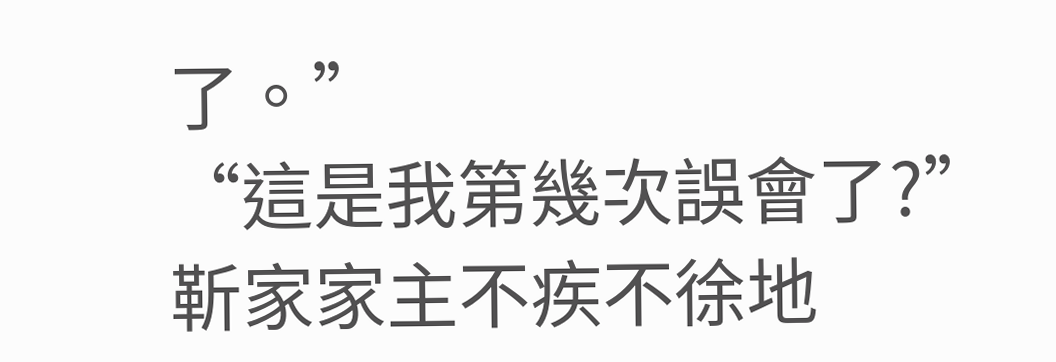了。”
“這是我第幾次誤會了?”
靳家家主不疾不徐地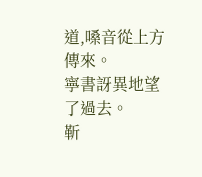道,嗓音從上方傳來。
寧書訝異地望了過去。
靳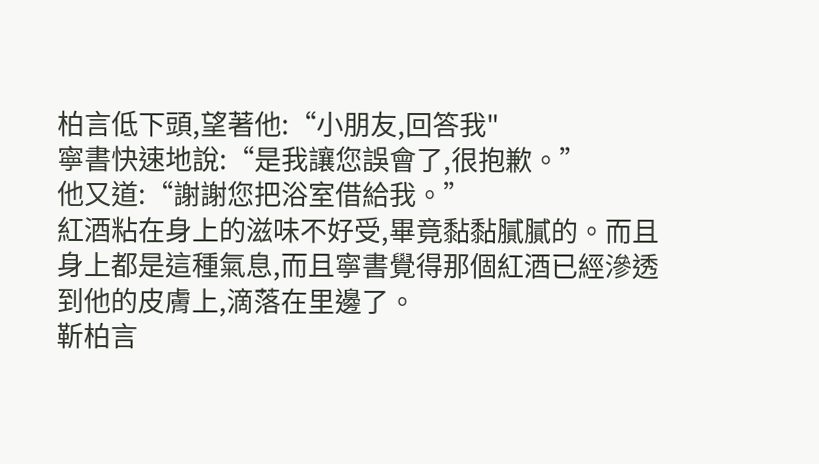柏言低下頭,望著他:“小朋友,回答我"
寧書快速地說:“是我讓您誤會了,很抱歉。”
他又道:“謝謝您把浴室借給我。”
紅酒粘在身上的滋味不好受,畢竟黏黏膩膩的。而且身上都是這種氣息,而且寧書覺得那個紅酒已經滲透到他的皮膚上,滴落在里邊了。
靳柏言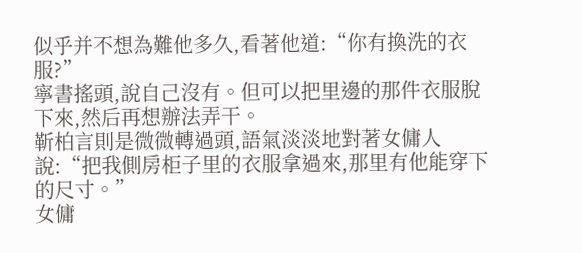似乎并不想為難他多久,看著他道:“你有換洗的衣服?”
寧書搖頭,說自己沒有。但可以把里邊的那件衣服脫下來,然后再想辦法弄干。
靳柏言則是微微轉過頭,語氣淡淡地對著女傭人說:“把我側房柜子里的衣服拿過來,那里有他能穿下的尺寸。”
女傭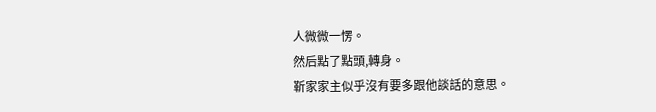人微微一愣。
然后點了點頭,轉身。
靳家家主似乎沒有要多跟他談話的意思。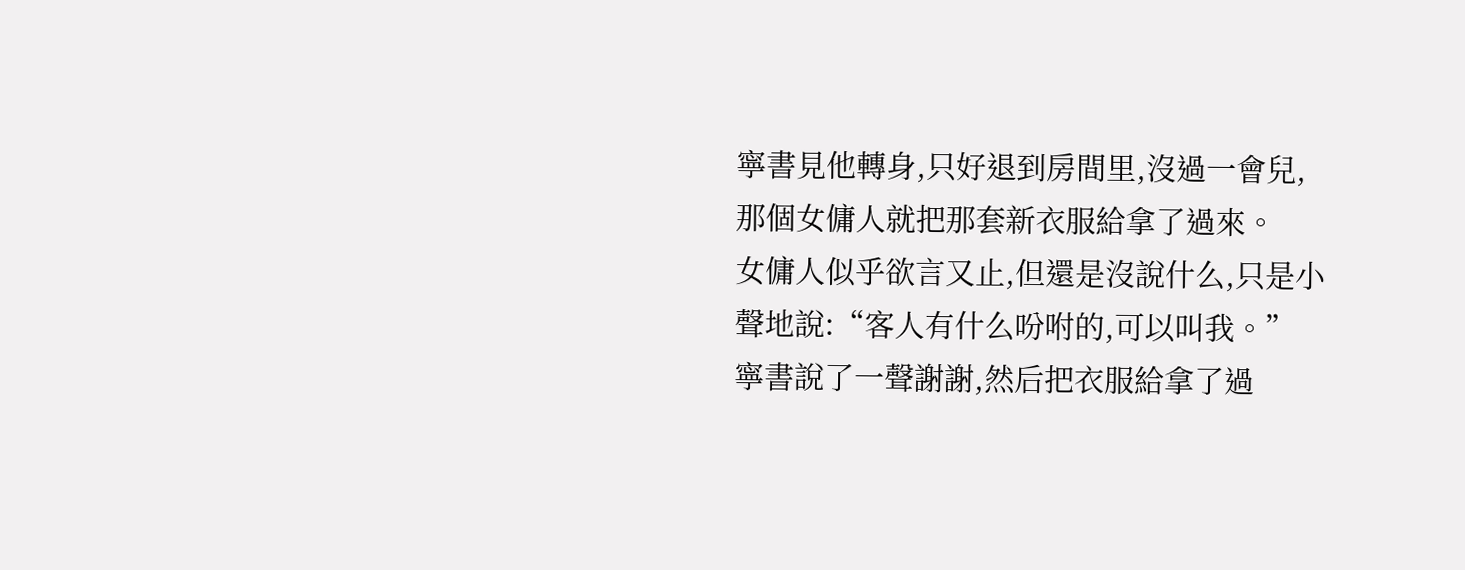寧書見他轉身,只好退到房間里,沒過一會兒,那個女傭人就把那套新衣服給拿了過來。
女傭人似乎欲言又止,但還是沒說什么,只是小聲地說:“客人有什么吩咐的,可以叫我。”
寧書說了一聲謝謝,然后把衣服給拿了過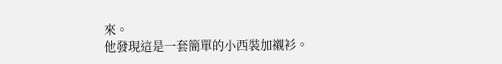來。
他發現這是一套簡單的小西裝加襯衫。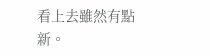看上去雖然有點新。